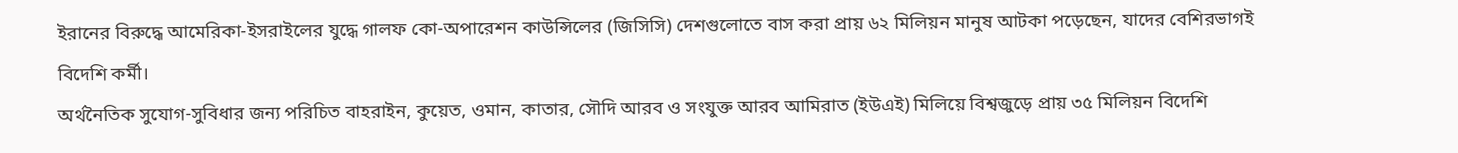ইরানের বিরুদ্ধে আমেরিকা-ইসরাইলের যুদ্ধে গালফ কো-অপারেশন কাউন্সিলের (জিসিসি) দেশগুলোতে বাস করা প্রায় ৬২ মিলিয়ন মানুষ আটকা পড়েছেন, যাদের বেশিরভাগই বিদেশি কর্মী।
অর্থনৈতিক সুযোগ-সুবিধার জন্য পরিচিত বাহরাইন, কুয়েত, ওমান, কাতার, সৌদি আরব ও সংযুক্ত আরব আমিরাত (ইউএই) মিলিয়ে বিশ্বজুড়ে প্রায় ৩৫ মিলিয়ন বিদেশি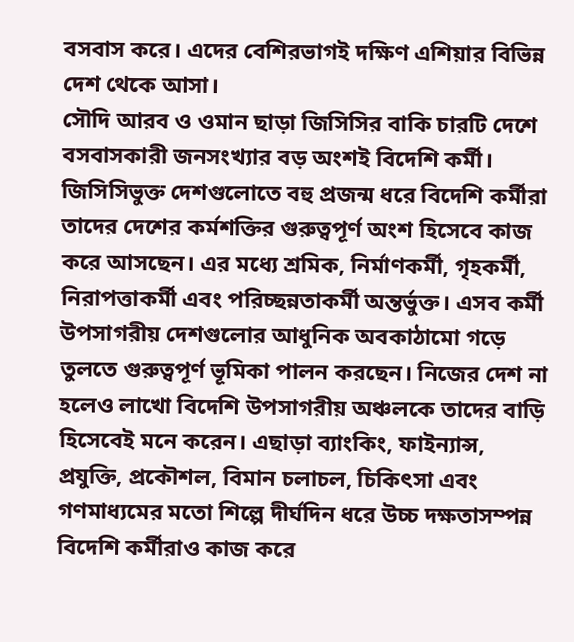বসবাস করে। এদের বেশিরভাগই দক্ষিণ এশিয়ার বিভিন্ন দেশ থেকে আসা।
সৌদি আরব ও ওমান ছাড়া জিসিসির বাকি চারটি দেশে বসবাসকারী জনসংখ্যার বড় অংশই বিদেশি কর্মী। জিসিসিভুক্ত দেশগুলোতে বহু প্রজন্ম ধরে বিদেশি কর্মীরা তাদের দেশের কর্মশক্তির গুরুত্বপূর্ণ অংশ হিসেবে কাজ করে আসছেন। এর মধ্যে শ্রমিক, নির্মাণকর্মী, গৃহকর্মী, নিরাপত্তাকর্মী এবং পরিচ্ছন্নতাকর্মী অন্তর্ভুক্ত। এসব কর্মী উপসাগরীয় দেশগুলোর আধুনিক অবকাঠামো গড়ে তুলতে গুরুত্বপূর্ণ ভূমিকা পালন করছেন। নিজের দেশ না হলেও লাখো বিদেশি উপসাগরীয় অঞ্চলকে তাদের বাড়ি হিসেবেই মনে করেন। এছাড়া ব্যাংকিং, ফাইন্যান্স, প্রযুক্তি, প্রকৌশল, বিমান চলাচল, চিকিৎসা এবং গণমাধ্যমের মতো শিল্পে দীর্ঘদিন ধরে উচ্চ দক্ষতাসম্পন্ন বিদেশি কর্মীরাও কাজ করে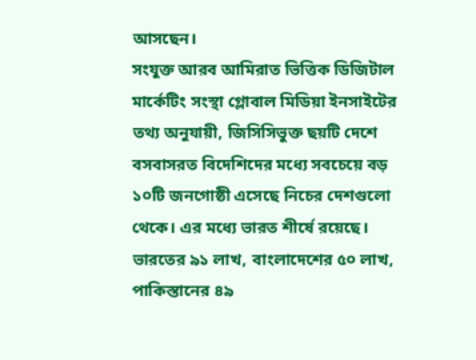আসছেন।
সংযুক্ত আরব আমিরাত ভিত্তিক ডিজিটাল মার্কেটিং সংস্থা গ্লোবাল মিডিয়া ইনসাইটের তথ্য অনুযায়ী, জিসিসিভুক্ত ছয়টি দেশে বসবাসরত বিদেশিদের মধ্যে সবচেয়ে বড় ১০টি জনগোষ্ঠী এসেছে নিচের দেশগুলো থেকে। এর মধ্যে ভারত শীর্ষে রয়েছে। ভারতের ৯১ লাখ, বাংলাদেশের ৫০ লাখ, পাকিস্তানের ৪৯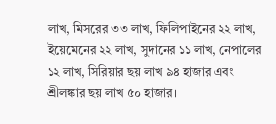লাখ, মিসরের ৩৩ লাখ, ফিলিপাইনের ২২ লাখ, ইয়েমেনের ২২ লাখ, সুদানের ১১ লাখ, নেপালের ১২ লাখ, সিরিয়ার ছয় লাখ ৯৪ হাজার এবং শ্রীলঙ্কার ছয় লাখ ৫০ হাজার।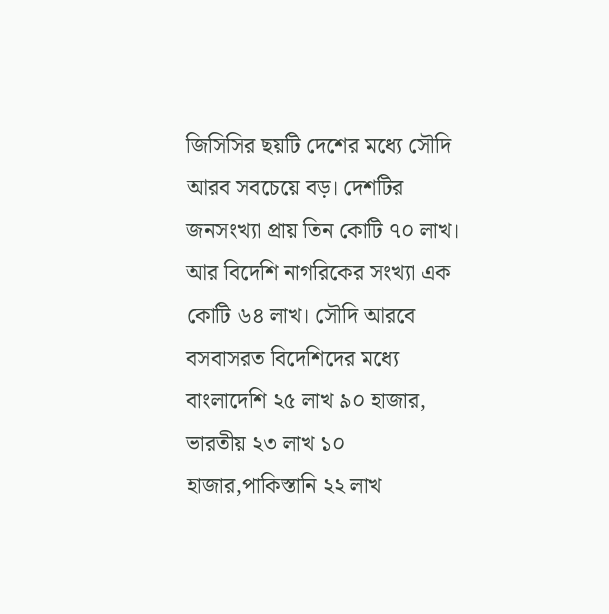জিসিসির ছয়টি দেশের মধ্যে সৌদি আরব সবচেয়ে বড়। দেশটির জনসংখ্যা প্রায় তিন কোটি ৭০ লাখ। আর বিদেশি নাগরিকের সংখ্যা এক কোটি ৬৪ লাখ। সৌদি আরবে বসবাসরত বিদেশিদের মধ্যে বাংলাদেশি ২৫ লাখ ৯০ হাজার, ভারতীয় ২৩ লাখ ১০ হাজার,পাকিস্তানি ২২ লাখ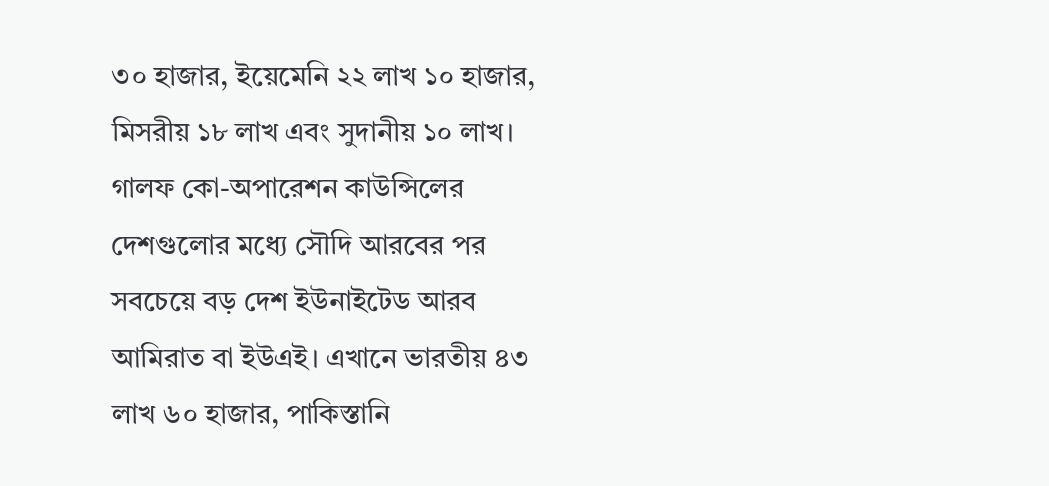৩০ হাজার, ইয়েমেনি ২২ লাখ ১০ হাজার, মিসরীয় ১৮ লাখ এবং সুদানীয় ১০ লাখ।
গালফ কো-অপারেশন কাউন্সিলের দেশগুলোর মধ্যে সৌদি আরবের পর সবচেয়ে বড় দেশ ইউনাইটেড আরব আমিরাত বা ইউএই। এখানে ভারতীয় ৪৩ লাখ ৬০ হাজার, পাকিস্তানি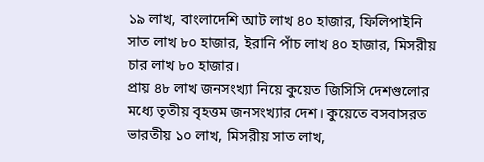১৯ লাখ, বাংলাদেশি আট লাখ ৪০ হাজার, ফিলিপাইনি সাত লাখ ৮০ হাজার, ইরানি পাঁচ লাখ ৪০ হাজার, মিসরীয় চার লাখ ৮০ হাজার।
প্রায় ৪৮ লাখ জনসংখ্যা নিয়ে কুয়েত জিসিসি দেশগুলোর মধ্যে তৃতীয় বৃহত্তম জনসংখ্যার দেশ। কুয়েতে বসবাসরত ভারতীয় ১০ লাখ, মিসরীয় সাত লাখ,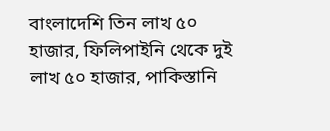বাংলাদেশি তিন লাখ ৫০ হাজার, ফিলিপাইনি থেকে দুই লাখ ৫০ হাজার, পাকিস্তানি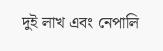দুই লাখ এবং নেপালি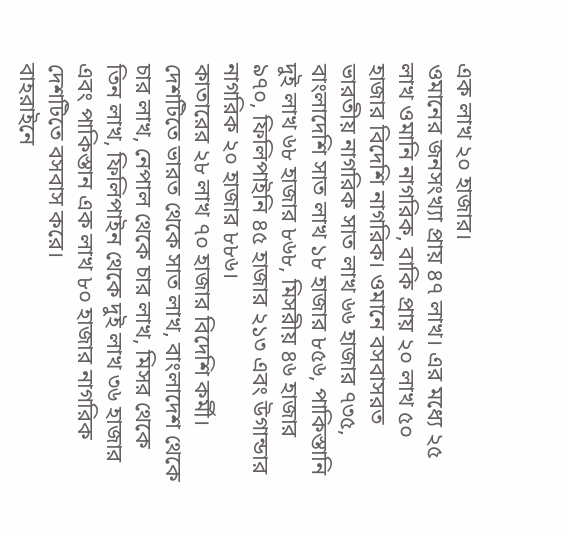এক লাখ ২০ হাজার।
ওমানের জনসংখ্যা প্রায় ৪৭ লাখ। এর মধ্যে ২৫ লাখ ওমানি নাগরিক, বাকি প্রায় ২০ লাখ ৫০ হাজার বিদেশি নাগরিক। ওমানে বসবাসরত ভারতীয় নাগরিক সাত লাখ ৬৬ হাজার ৭৩৫, বাংলাদেশি সাত লাখ ১৮ হাজার ৮৫৬, পাকিস্তানি দুই লাখ ৬৮ হাজার ৮৬৮, মিসরীয় ৪৬ হাজার ৯৭০, ফিলিপাইনি ৪৫ হাজার ২১৩ এবং উগান্ডার নাগরিক ২০ হাজার ৮৮৬।
কাতারের ২৮ লাখ ৭০ হাজার বিদেশি কর্মী। দেশটিতে ভারত থেকে সাত লাখ, বাংলাদেশ থেকে চার লাখ, নেপাল থেকে চার লাখ, মিসর থেকে তিন লাখ, ফিলিপাইন থেকে দুই লাখ ৩৬ হাজার এবং পাকিস্তান এক লাখ ৮০ হাজার নাগরিক দেশটিতে বসবাস করে।
বাহরাইনে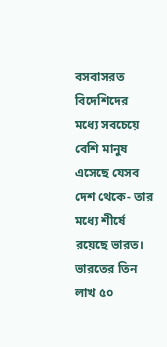বসবাসরত বিদেশিদের মধ্যে সবচেয়ে বেশি মানুষ এসেছে যেসব দেশ থেকে- তার মধ্যে শীর্ষে রয়েছে ভারত। ভারতের তিন লাখ ৫০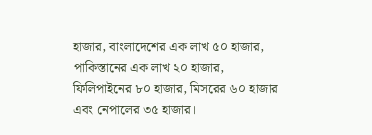হাজার, বাংলাদেশের এক লাখ ৫০ হাজার, পাকিস্তানের এক লাখ ২০ হাজার, ফিলিপাইনের ৮০ হাজার, মিসরের ৬০ হাজার এবং নেপালের ৩৫ হাজার।